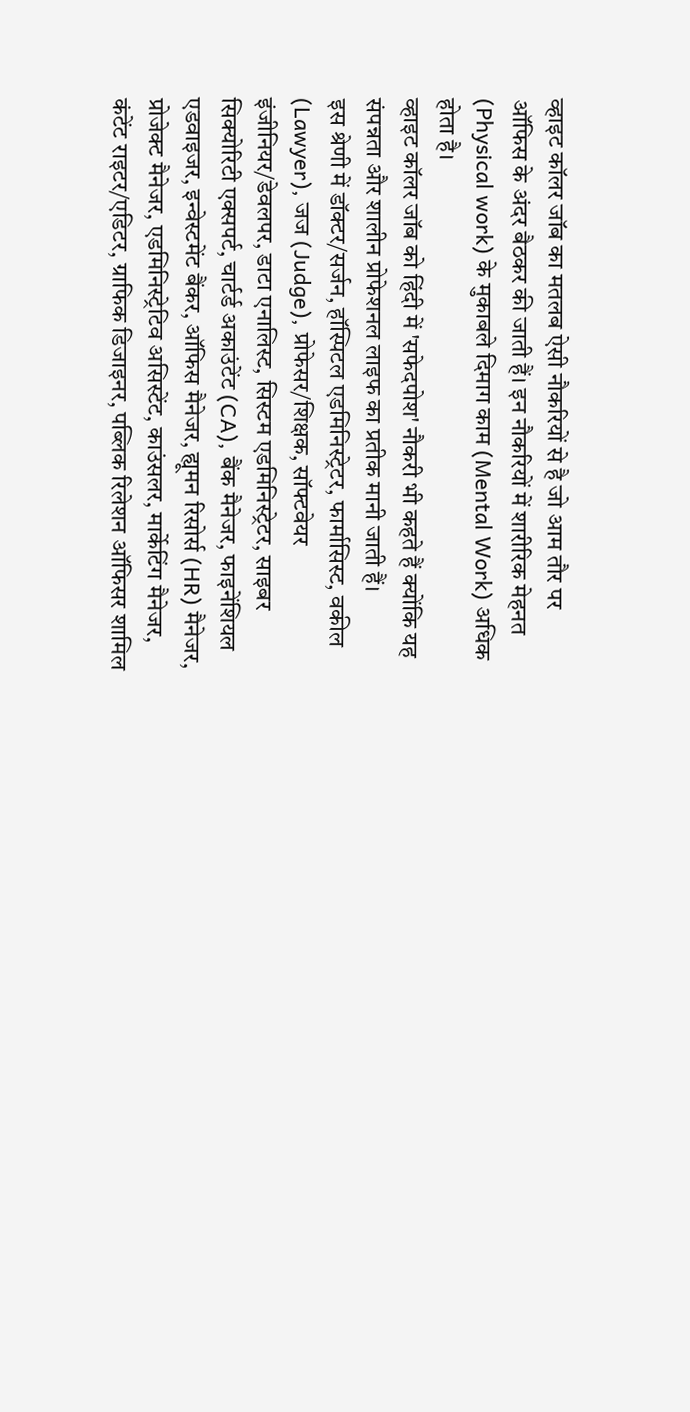व्हाइट कॉलर जॉब का मतलब ऐसी नौकरियों से है जो आम तौर पर ऑफिस के अंदर बैठकर की जाती हैं। इन नौकरियों में शारीरिक मेहनत (Physical work) के मुकाबले दिमाग काम (Mental Work) अधिक होता है।
व्हाइट कॉलर जॉब को हिंदी में 'सफेदपोश' नौकरी भी कहते हैं क्योंकि यह संपन्नता और शालीन प्रोफेशनल लाइफ का प्रतीक मानी जाती हैं।
इस श्रेणी में डॉक्टर/सर्जन, हॉस्पिटल एडमिनिस्ट्रेटर, फार्मासिस्ट, वकील (Lawyer), जज (Judge), प्रोफेसर/शिक्षक, सॉफ्टवेयर इंजीनियर/डेवलपर, डाटा एनालिस्ट, सिस्टम एडमिनिस्ट्रेटर, साइबर सिक्योरिटी एक्सपर्ट, चार्टर्ड अकाउंटेंट (CA), बैंक मैनेजर, फाइनेंशियल एडवाइजर, इन्वेस्टमेंट बैंकर, ऑफिस मैनेजर, ह्यूमन रिसोर्स (HR) मैनेजर, प्रोजेक्ट मैनेजर, एडमिनिस्ट्रेटिव असिस्टेंट, काउंसलर, मार्केटिंग मैनेजर, कंटेंट राइटर/एडिटर, ग्राफिक डिजाइनर, पब्लिक रिलेशन ऑफिसर शामिल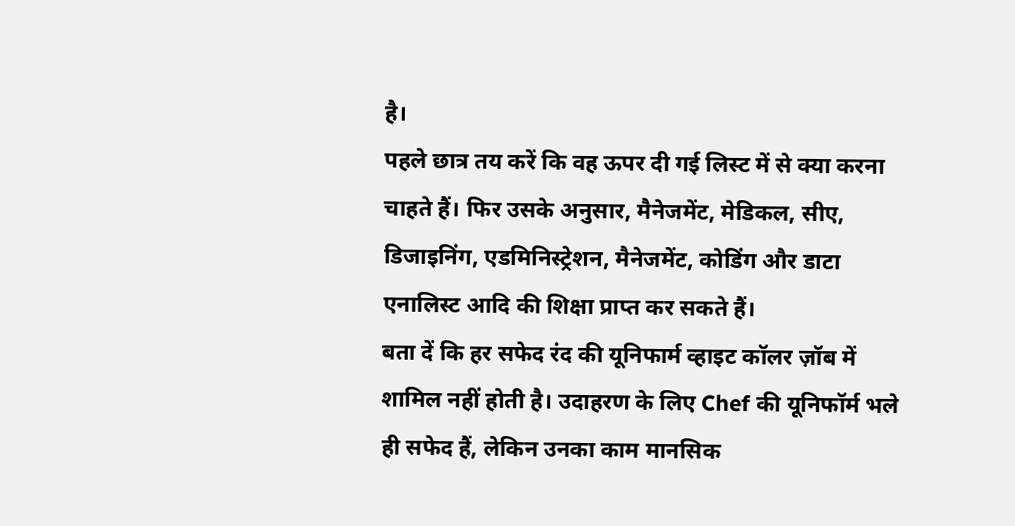है।
पहले छात्र तय करें कि वह ऊपर दी गई लिस्ट में से क्या करना चाहते हैं। फिर उसके अनुसार, मैनेजमेंट, मेडिकल, सीए, डिजाइनिंग, एडमिनिस्ट्रेशन, मैनेजमेंट, कोडिंग और डाटा एनालिस्ट आदि की शिक्षा प्राप्त कर सकते हैं।
बता दें कि हर सफेद रंद की यूनिफार्म व्हाइट कॉलर ज़ॉब में शामिल नहीं होती है। उदाहरण के लिए Chef की यूनिफॉर्म भले ही सफेद हैं, लेकिन उनका काम मानसिक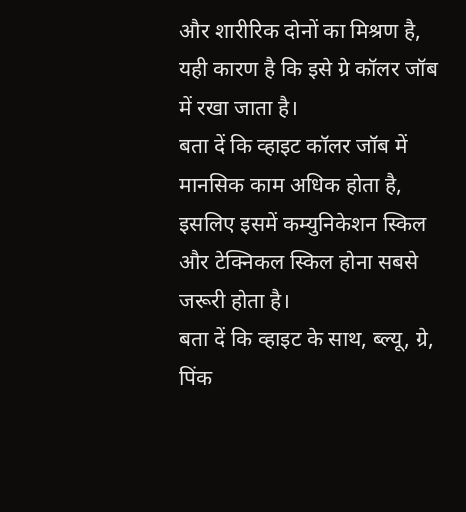और शारीरिक दोनों का मिश्रण है, यही कारण है कि इसे ग्रे कॉलर जॉब में रखा जाता है।
बता दें कि व्हाइट कॉलर जॉब में मानसिक काम अधिक होता है, इसलिए इसमें कम्युनिकेशन स्किल और टेक्निकल स्किल होना सबसे जरूरी होता है।
बता दें कि व्हाइट के साथ, ब्ल्यू, ग्रे, पिंक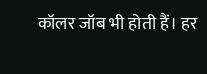कॉलर जॉब भी होती हैं। हर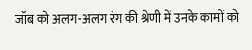जॉब को अलग-अलग रंग की श्रेणी में उनके कामों को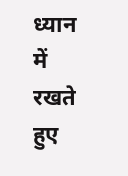ध्यान में रखते हुए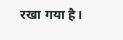रखा गया है।